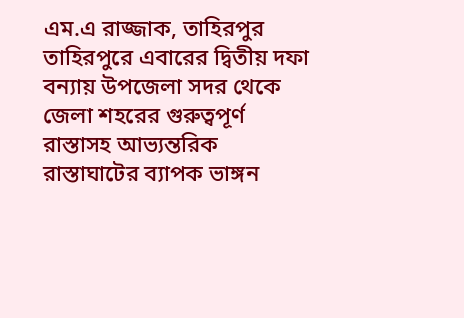এম.এ রাজ্জাক, তাহিরপুর
তাহিরপুরে এবারের দ্বিতীয় দফা বন্যায় উপজেলা সদর থেকে জেলা শহরের গুরুত্বপূর্ণ রাস্তাসহ আভ্যন্তরিক রাস্তাঘাটের ব্যাপক ভাঙ্গন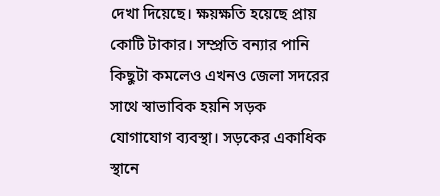দেখা দিয়েছে। ক্ষয়ক্ষতি হয়েছে প্রায় কোটি টাকার। সম্প্রতি বন্যার পানি কিছুটা কমলেও এখনও জেলা সদরের সাথে স্বাভাবিক হয়নি সড়ক যোগাযোগ ব্যবস্থা। সড়কের একাধিক স্থানে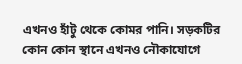এখনও হাঁটু থেকে কোমর পানি। সড়কটির কোন কোন স্থানে এখনও নৌকাযোগে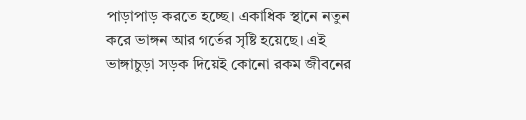পাড়াপাড় করতে হচ্ছে। একাধিক স্থানে নতুন করে ভাঙ্গন আর গর্তের সৃষ্টি হয়েছে। এই ভাঙ্গাচুড়া সড়ক দিয়েই কোনো রকম জীবনের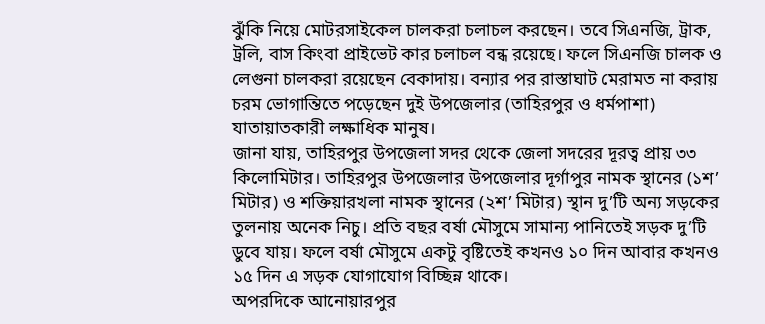ঝুঁকি নিয়ে মোটরসাইকেল চালকরা চলাচল করছেন। তবে সিএনজি, ট্রাক, ট্রলি, বাস কিংবা প্রাইভেট কার চলাচল বন্ধ রয়েছে। ফলে সিএনজি চালক ও লেগুনা চালকরা রয়েছেন বেকাদায়। বন্যার পর রাস্তাঘাট মেরামত না করায় চরম ভোগান্তিতে পড়েছেন দুই উপজেলার (তাহিরপুর ও ধর্মপাশা) যাতায়াতকারী লক্ষাধিক মানুষ।
জানা যায়, তাহিরপুর উপজেলা সদর থেকে জেলা সদরের দূরত্ব প্রায় ৩৩ কিলোমিটার। তাহিরপুর উপজেলার উপজেলার দূর্গাপুর নামক স্থানের (১শ’ মিটার) ও শক্তিয়ারখলা নামক স্থানের (২শ’ মিটার) স্থান দু’টি অন্য সড়কের তুলনায় অনেক নিচু। প্রতি বছর বর্ষা মৌসুমে সামান্য পানিতেই সড়ক দু’টি ডুবে যায়। ফলে বর্ষা মৌসুমে একটু বৃষ্টিতেই কখনও ১০ দিন আবার কখনও ১৫ দিন এ সড়ক যোগাযোগ বিচ্ছিন্ন থাকে।
অপরদিকে আনোয়ারপুর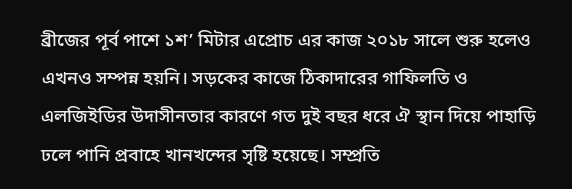ব্রীজের পূর্ব পাশে ১শ’ মিটার এপ্রোচ এর কাজ ২০১৮ সালে শুরু হলেও এখনও সম্পন্ন হয়নি। সড়কের কাজে ঠিকাদারের গাফিলতি ও এলজিইডির উদাসীনতার কারণে গত দুই বছর ধরে ঐ স্থান দিয়ে পাহাড়ি ঢলে পানি প্রবাহে খানখন্দের সৃষ্টি হয়েছে। সম্প্রতি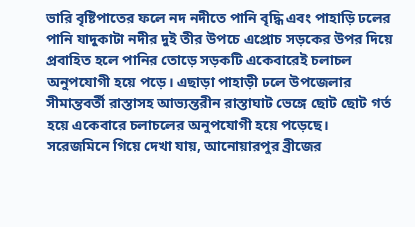ভারি বৃষ্টিপাতের ফলে নদ নদীতে পানি বৃদ্ধি এবং পাহাড়ি ঢলের পানি যাদুকাটা নদীর দুই তীর উপচে এপ্রোচ সড়কের উপর দিয়ে প্রবাহিত হলে পানির তোড়ে সড়কটি একেবারেই চলাচল অনুপযোগী হয়ে পড়ে। এছাড়া পাহাড়ী ঢলে উপজেলার সীমান্তবর্তী রাস্তাসহ আভ্যন্তরীন রাস্তাঘাট ভেঙ্গে ছোট ছোট গর্ত হয়ে একেবারে চলাচলের অনুপযোগী হয়ে পড়েছে।
সরেজমিনে গিয়ে দেখা যায়, আনোয়ারপুর ব্রীজের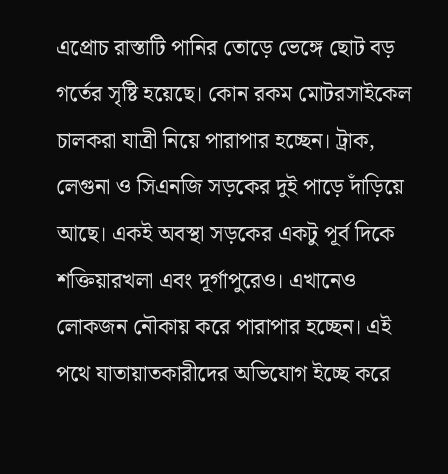এপ্রোচ রাস্তাটি পানির তোড়ে ভেঙ্গে ছোট বড় গর্তের সৃষ্টি হয়েছে। কোন রকম মোটরসাইকেল চালকরা যাত্রী নিয়ে পারাপার হচ্ছেন। ট্রাক, লেগুনা ও সিএনজি সড়কের দুই পাড়ে দাঁড়িয়ে আছে। একই অবস্থা সড়কের একটু পূর্ব দিকে শক্তিয়ারখলা এবং দূর্গাপুরেও। এখানেও লোকজন নৌকায় করে পারাপার হচ্ছেন। এই পথে যাতায়াতকারীদের অভিযোগ ইচ্ছে করে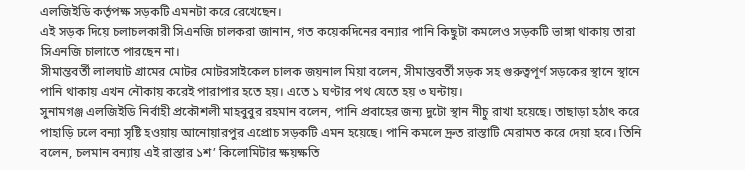এলজিইডি কর্তৃপক্ষ সড়কটি এমনটা করে রেখেছেন।
এই সড়ক দিয়ে চলাচলকারী সিএনজি চালকরা জানান, গত কয়েকদিনের বন্যার পানি কিছুটা কমলেও সড়কটি ভাঙ্গা থাকায় তারা সিএনজি চালাতে পারছেন না।
সীমান্তবর্তী লালঘাট গ্রামের মোটর মোটরসাইকেল চালক জয়নাল মিয়া বলেন, সীমান্তবর্তী সড়ক সহ গুরুত্বপূর্ণ সড়কের স্থানে স্থানে পানি থাকায় এখন নৌকায় করেই পারাপার হতে হয়। এতে ১ ঘণ্টার পথ যেতে হয় ৩ ঘন্টায়।
সুনামগঞ্জ এলজিইডি নির্বাহী প্রকৌশলী মাহবুবুর রহমান বলেন, পানি প্রবাহের জন্য দুটো স্থান নীচু রাখা হয়েছে। তাছাড়া হঠাৎ করে পাহাড়ি ঢলে বন্যা সৃষ্টি হওয়ায় আনোয়ারপুর এপ্রোচ সড়কটি এমন হয়েছে। পানি কমলে দ্রুত রাস্তাটি মেরামত করে দেয়া হবে। তিনি বলেন, চলমান বন্যায় এই রাস্তার ১শ’ কিলোমিটার ক্ষয়ক্ষতি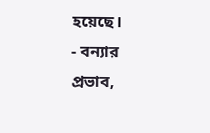হয়েছে।
- বন্যার প্রভাব,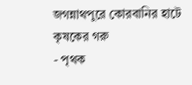জগন্নাথপুরে কোরবানির হাটে কৃষকের গরু
- পৃথক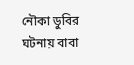নৌকা ডুবির ঘটনায় বাবা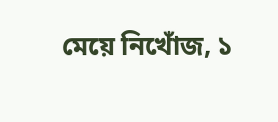মেয়ে নিখোঁজ, ১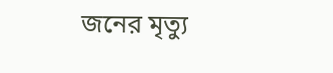জনের মৃত্যু